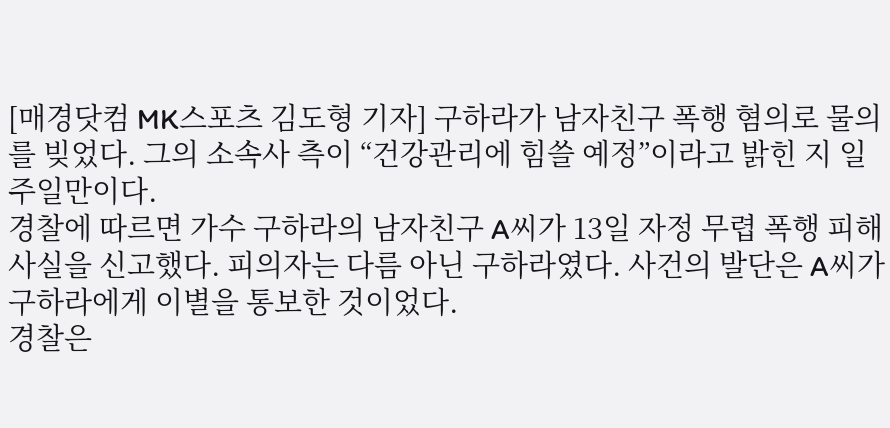[매경닷컴 MK스포츠 김도형 기자] 구하라가 남자친구 폭행 혐의로 물의를 빚었다. 그의 소속사 측이 “건강관리에 힘쓸 예정”이라고 밝힌 지 일주일만이다.
경찰에 따르면 가수 구하라의 남자친구 A씨가 13일 자정 무렵 폭행 피해사실을 신고했다. 피의자는 다름 아닌 구하라였다. 사건의 발단은 A씨가 구하라에게 이별을 통보한 것이었다.
경찰은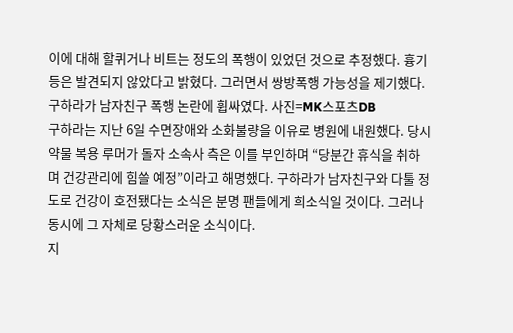이에 대해 할퀴거나 비트는 정도의 폭행이 있었던 것으로 추정했다. 흉기 등은 발견되지 않았다고 밝혔다. 그러면서 쌍방폭행 가능성을 제기했다.
구하라가 남자친구 폭행 논란에 휩싸였다. 사진=MK스포츠DB
구하라는 지난 6일 수면장애와 소화불량을 이유로 병원에 내원했다. 당시 약물 복용 루머가 돌자 소속사 측은 이를 부인하며 “당분간 휴식을 취하며 건강관리에 힘쓸 예정”이라고 해명했다. 구하라가 남자친구와 다툴 정도로 건강이 호전됐다는 소식은 분명 팬들에게 희소식일 것이다. 그러나 동시에 그 자체로 당황스러운 소식이다.
지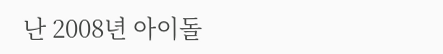난 2008년 아이돌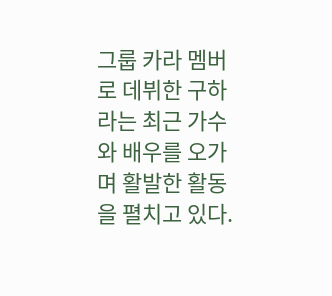그룹 카라 멤버로 데뷔한 구하라는 최근 가수와 배우를 오가며 활발한 활동을 펼치고 있다.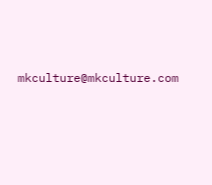mkculture@mkculture.com